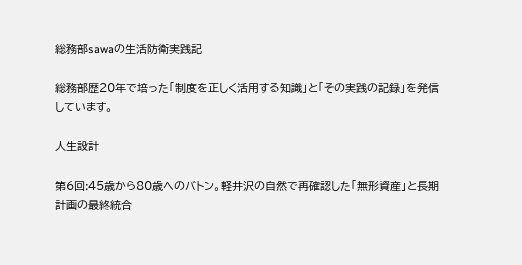総務部sawaの生活防衛実践記

総務部歴20年で培った「制度を正しく活用する知識」と「その実践の記録」を発信しています。

人生設計

第6回:45歳から80歳へのバトン。軽井沢の自然で再確認した「無形資産」と長期計画の最終統合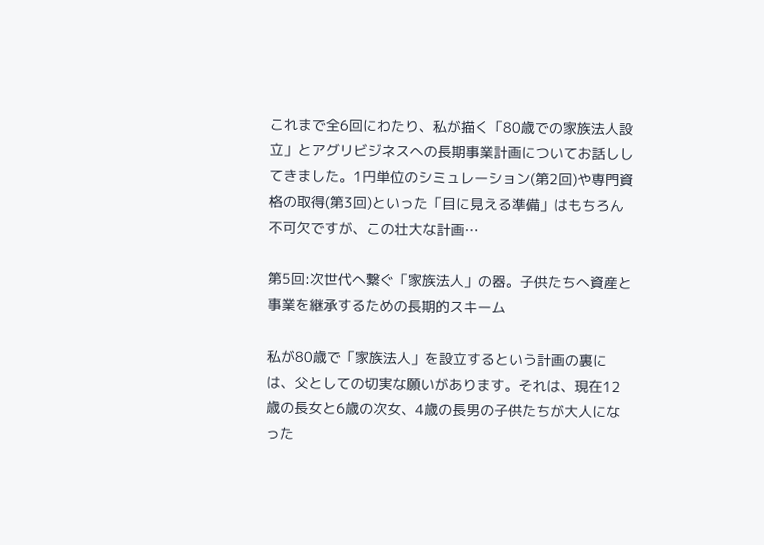これまで全6回にわたり、私が描く「80歳での家族法人設立」とアグリビジネスへの長期事業計画についてお話ししてきました。1円単位のシミュレーション(第2回)や専門資格の取得(第3回)といった「目に見える準備」はもちろん不可欠ですが、この壮大な計画…

第5回:次世代へ繋ぐ「家族法人」の器。子供たちへ資産と事業を継承するための長期的スキーム

私が80歳で「家族法人」を設立するという計画の裏には、父としての切実な願いがあります。それは、現在12歳の長女と6歳の次女、4歳の長男の子供たちが大人になった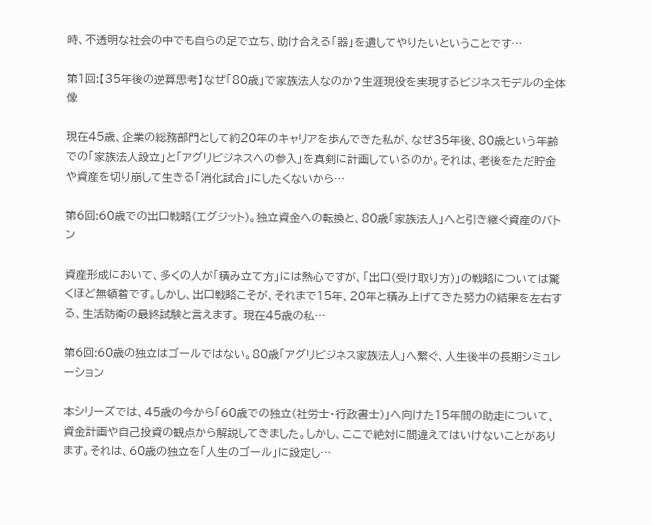時、不透明な社会の中でも自らの足で立ち、助け合える「器」を遺してやりたいということです…

第1回:【35年後の逆算思考】なぜ「80歳」で家族法人なのか?生涯現役を実現するビジネスモデルの全体像

現在45歳、企業の総務部門として約20年のキャリアを歩んできた私が、なぜ35年後、80歳という年齢での「家族法人設立」と「アグリビジネスへの参入」を真剣に計画しているのか。それは、老後をただ貯金や資産を切り崩して生きる「消化試合」にしたくないから…

第6回:60歳での出口戦略(エグジット)。独立資金への転換と、80歳「家族法人」へと引き継ぐ資産のバトン

資産形成において、多くの人が「積み立て方」には熱心ですが、「出口(受け取り方)」の戦略については驚くほど無頓着です。しかし、出口戦略こそが、それまで15年、20年と積み上げてきた努力の結果を左右する、生活防衛の最終試験と言えます。 現在45歳の私…

第6回:60歳の独立はゴールではない。80歳「アグリビジネス家族法人」へ繋ぐ、人生後半の長期シミュレーション

本シリーズでは、45歳の今から「60歳での独立(社労士・行政書士)」へ向けた15年間の助走について、資金計画や自己投資の観点から解説してきました。しかし、ここで絶対に間違えてはいけないことがあります。それは、60歳の独立を「人生のゴール」に設定し…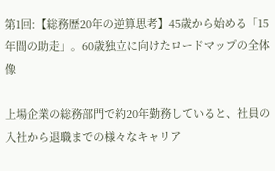第1回:【総務歴20年の逆算思考】45歳から始める「15年間の助走」。60歳独立に向けたロードマップの全体像

上場企業の総務部門で約20年勤務していると、社員の入社から退職までの様々なキャリア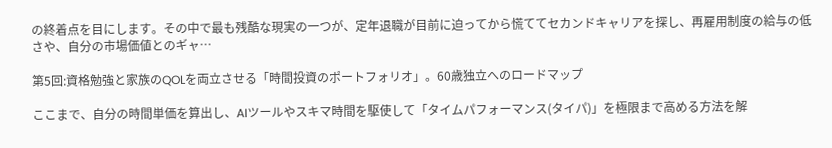の終着点を目にします。その中で最も残酷な現実の一つが、定年退職が目前に迫ってから慌ててセカンドキャリアを探し、再雇用制度の給与の低さや、自分の市場価値とのギャ…

第5回:資格勉強と家族のQOLを両立させる「時間投資のポートフォリオ」。60歳独立へのロードマップ

ここまで、自分の時間単価を算出し、AIツールやスキマ時間を駆使して「タイムパフォーマンス(タイパ)」を極限まで高める方法を解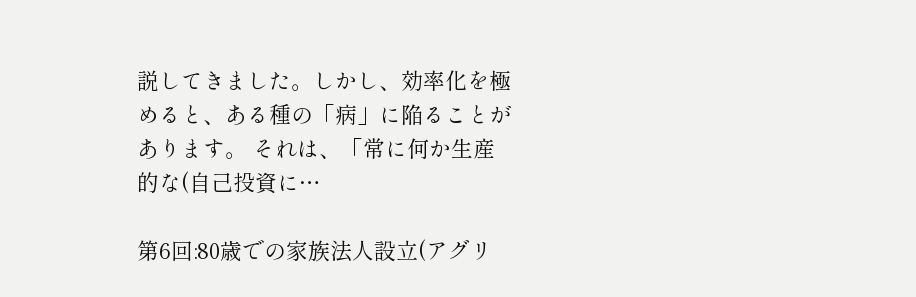説してきました。しかし、効率化を極めると、ある種の「病」に陥ることがあります。 それは、「常に何か生産的な(自己投資に…

第6回:80歳での家族法人設立(アグリ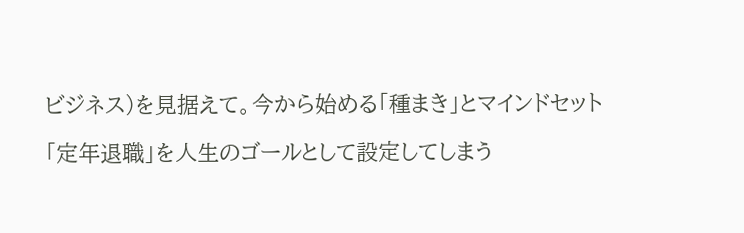ビジネス)を見据えて。今から始める「種まき」とマインドセット

「定年退職」を人生のゴールとして設定してしまう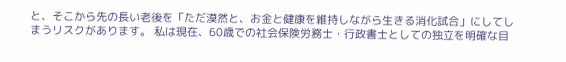と、そこから先の長い老後を「ただ漠然と、お金と健康を維持しながら生きる消化試合」にしてしまうリスクがあります。 私は現在、60歳での社会保険労務士・行政書士としての独立を明確な目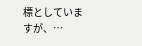標としていますが、…